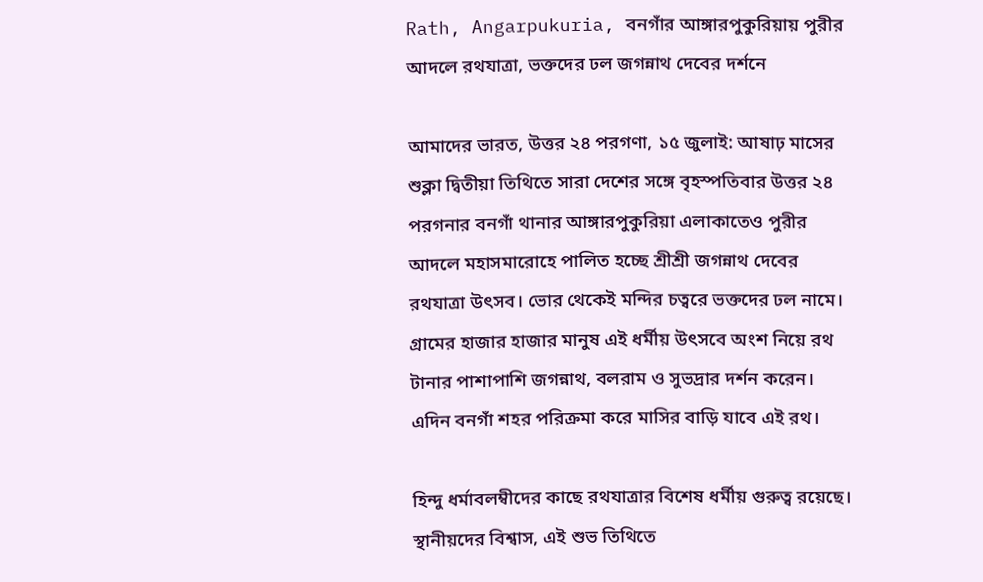Rath, Angarpukuria, বনগাঁর আঙ্গারপুকুরিয়ায় পুরীর আদলে রথযাত্রা, ভক্তদের ঢল জগন্নাথ দেবের দর্শনে

আমাদের ভারত, উত্তর ২৪ পরগণা, ১৫ জুলাই: আষাঢ় মাসের শুক্লা দ্বিতীয়া তিথিতে সারা দেশের সঙ্গে বৃহস্পতিবার উত্তর ২৪ পরগনার বনগাঁ থানার আঙ্গারপুকুরিয়া এলাকাতেও পুরীর আদলে মহাসমারোহে পালিত হচ্ছে শ্রীশ্রী জগন্নাথ দেবের রথযাত্রা উৎসব। ভোর থেকেই মন্দির চত্বরে ভক্তদের ঢল নামে। গ্রামের হাজার হাজার মানুষ এই ধর্মীয় উৎসবে অংশ নিয়ে রথ টানার পাশাপাশি জগন্নাথ, বলরাম ও সুভদ্রার দর্শন করেন।
এদিন বনগাঁ শহর পরিক্রমা করে মাসির বাড়ি যাবে এই রথ।

হিন্দু ধর্মাবলম্বীদের কাছে রথযাত্রার বিশেষ ধর্মীয় গুরুত্ব রয়েছে। স্থানীয়দের বিশ্বাস, এই শুভ তিথিতে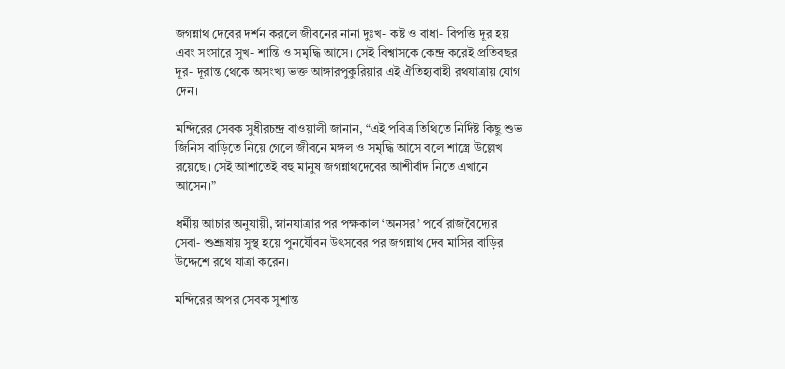জগন্নাথ দেবের দর্শন করলে জীবনের নানা দুঃখ- কষ্ট ও বাধা- বিপত্তি দূর হয় এবং সংসারে সুখ- শান্তি ও সমৃদ্ধি আসে। সেই বিশ্বাসকে কেন্দ্র করেই প্রতিবছর দূর- দূরান্ত থেকে অসংখ্য ভক্ত আঙ্গারপুকুরিয়ার এই ঐতিহ্যবাহী রথযাত্রায় যোগ দেন।

মন্দিরের সেবক সুধীরচন্দ্র বাওয়ালী জানান, “এই পবিত্র তিথিতে নির্দিষ্ট কিছু শুভ জিনিস বাড়িতে নিয়ে গেলে জীবনে মঙ্গল ও সমৃদ্ধি আসে বলে শাস্ত্রে উল্লেখ রয়েছে। সেই আশাতেই বহু মানুষ জগন্নাথদেবের আশীর্বাদ নিতে এখানে আসেন।”

ধর্মীয় আচার অনুযায়ী, স্নানযাত্রার পর পক্ষকাল ‘অনসর’ পর্বে রাজবৈদ্যের সেবা- শুশ্রূষায় সুস্থ হয়ে পুনর্যৌবন উৎসবের পর জগন্নাথ দেব মাসির বাড়ির উদ্দেশে রথে যাত্রা করেন।

মন্দিরের অপর সেবক সুশান্ত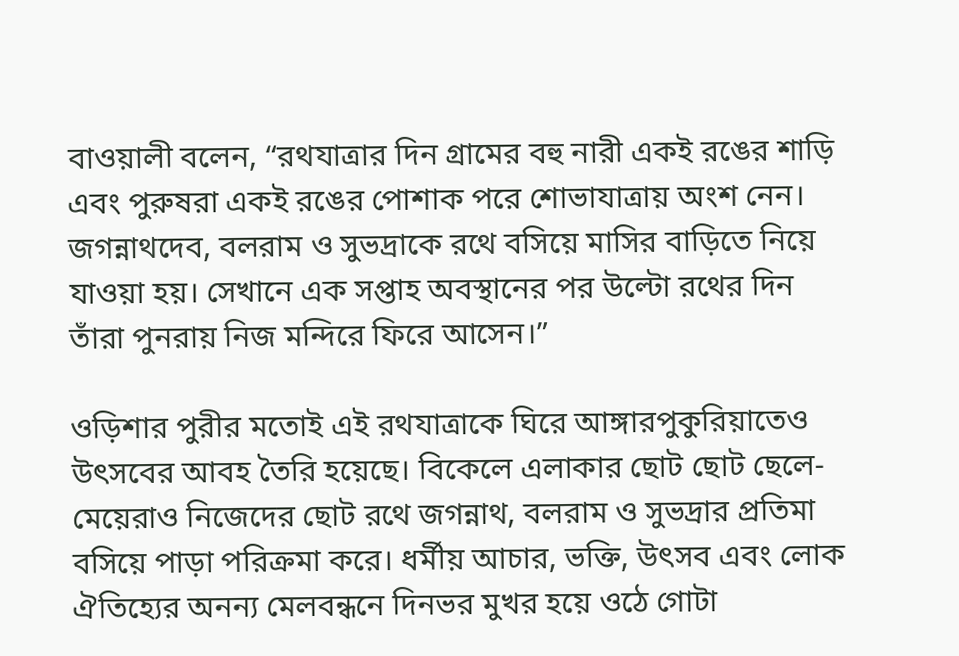বাওয়ালী বলেন, “রথযাত্রার দিন গ্রামের বহু নারী একই রঙের শাড়ি এবং পুরুষরা একই রঙের পোশাক পরে শোভাযাত্রায় অংশ নেন। জগন্নাথদেব, বলরাম ও সুভদ্রাকে রথে বসিয়ে মাসির বাড়িতে নিয়ে যাওয়া হয়। সেখানে এক সপ্তাহ অবস্থানের পর উল্টো রথের দিন তাঁরা পুনরায় নিজ মন্দিরে ফিরে আসেন।”

ওড়িশার পুরীর মতোই এই রথযাত্রাকে ঘিরে আঙ্গারপুকুরিয়াতেও উৎসবের আবহ তৈরি হয়েছে। বিকেলে এলাকার ছোট ছোট ছেলে- মেয়েরাও নিজেদের ছোট রথে জগন্নাথ, বলরাম ও সুভদ্রার প্রতিমা বসিয়ে পাড়া পরিক্রমা করে। ধর্মীয় আচার, ভক্তি, উৎসব এবং লোক ঐতিহ্যের অনন্য মেলবন্ধনে দিনভর মুখর হয়ে ওঠে গোটা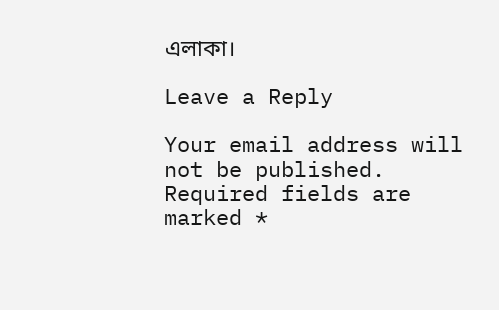এলাকা।

Leave a Reply

Your email address will not be published. Required fields are marked *